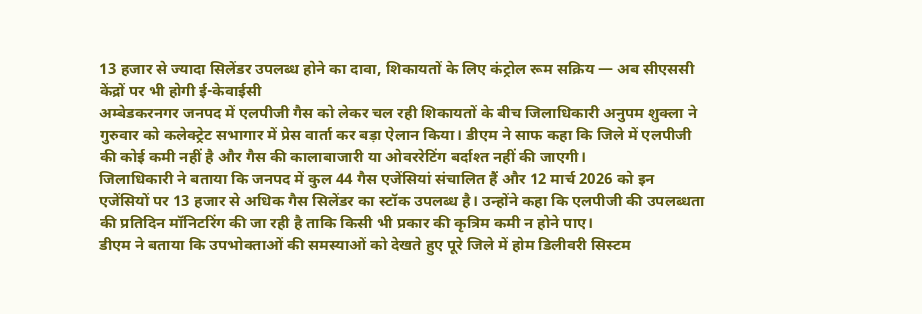13 हजार से ज्यादा सिलेंडर उपलब्ध होने का दावा, शिकायतों के लिए कंट्रोल रूम सक्रिय — अब सीएससी केंद्रों पर भी होगी ई-केवाईसी
अम्बेडकरनगर जनपद में एलपीजी गैस को लेकर चल रही शिकायतों के बीच जिलाधिकारी अनुपम शुक्ला ने गुरुवार को कलेक्ट्रेट सभागार में प्रेस वार्ता कर बड़ा ऐलान किया। डीएम ने साफ कहा कि जिले में एलपीजी की कोई कमी नहीं है और गैस की कालाबाजारी या ओवररेटिंग बर्दाश्त नहीं की जाएगी।
जिलाधिकारी ने बताया कि जनपद में कुल 44 गैस एजेंसियां संचालित हैं और 12 मार्च 2026 को इन एजेंसियों पर 13 हजार से अधिक गैस सिलेंडर का स्टॉक उपलब्ध है। उन्होंने कहा कि एलपीजी की उपलब्धता की प्रतिदिन मॉनिटरिंग की जा रही है ताकि किसी भी प्रकार की कृत्रिम कमी न होने पाए।
डीएम ने बताया कि उपभोक्ताओं की समस्याओं को देखते हुए पूरे जिले में होम डिलीवरी सिस्टम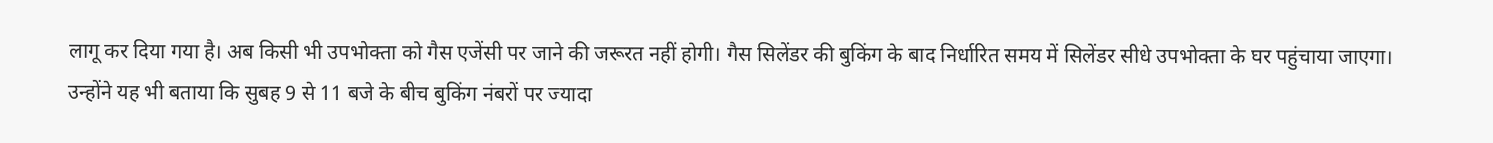लागू कर दिया गया है। अब किसी भी उपभोक्ता को गैस एजेंसी पर जाने की जरूरत नहीं होगी। गैस सिलेंडर की बुकिंग के बाद निर्धारित समय में सिलेंडर सीधे उपभोक्ता के घर पहुंचाया जाएगा।
उन्होंने यह भी बताया कि सुबह 9 से 11 बजे के बीच बुकिंग नंबरों पर ज्यादा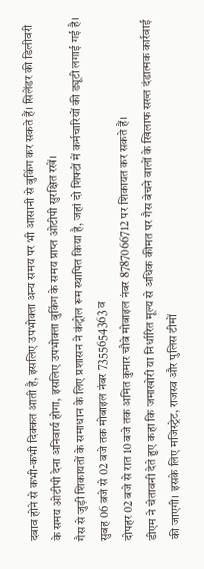दबाव होने से कभी-कभी दिक्कत आती है, इसलिए उपभोक्ता अन्य समय पर भी आसानी से बुकिंग कर सकते हैं। सिलेंडर की डिलीवरी के समय ओटीपी देना अनिवार्य होगा, इसलिए उपभोक्ता बुकिंग के समय प्राप्त ओटीपी सुरक्षित रखें।
गैस से जुड़ी शिकायतों के समाधान के लिए प्रशासन ने कंट्रोल रूम स्थापित किया है, जहां दो शिफ्टों में कर्मचारियों की ड्यूटी लगाई गई है। सुबह 06 बजे से 02 बजे तक मोबाइल नंबर 7355654363 व
दोपहर 02 बजे से रात 10 बजे तक अमित कुमार चौबे मोबाइल नंबर 8787066712 पर शिकायत कर सकते हैं।
डीएम ने चेतावनी देते हुए कहा कि जमाखोरी या निर्धारित मूल्य से अधिक कीमत पर गैस बेचने वालों के खिलाफ सख्त दंडात्मक कार्रवाई की जाएगी। इसके लिए मजिस्ट्रेट, राजस्व और पुलिस टीमों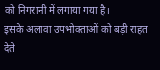को निगरानी में लगाया गया है।
इसके अलावा उपभोक्ताओं को बड़ी राहत देते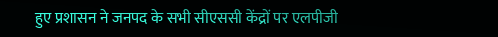हुए प्रशासन ने जनपद के सभी सीएससी केंद्रों पर एलपीजी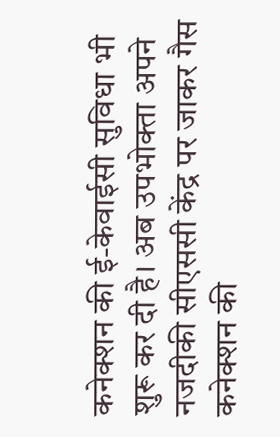कनेक्शन की ई-केवाईसी सुविधा भी शुरू कर दी है। अब उपभोक्ता अपने नजदीकी सीएससी केंद्र पर जाकर गैस कनेक्शन की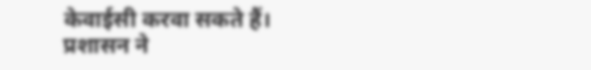केवाईसी करवा सकते हैं।
प्रशासन ने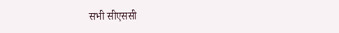सभी सीएससी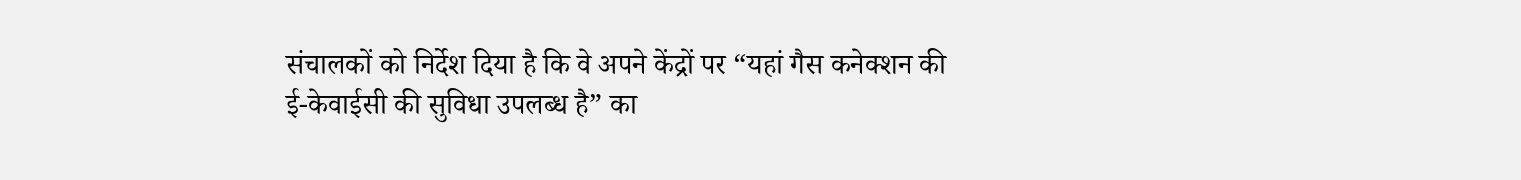संचालकों को निर्देश दिया है कि वे अपने केंद्रों पर “यहां गैस कनेक्शन की ई-केवाईसी की सुविधा उपलब्ध है” का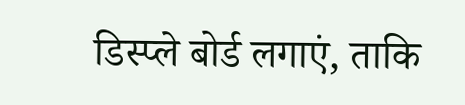डिस्प्ले बोर्ड लगाएं, ताकि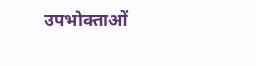उपभोक्ताओं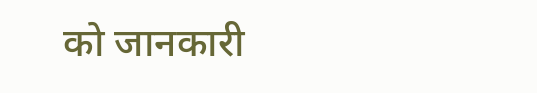को जानकारी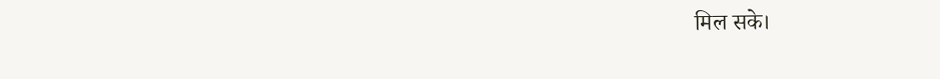मिल सके।